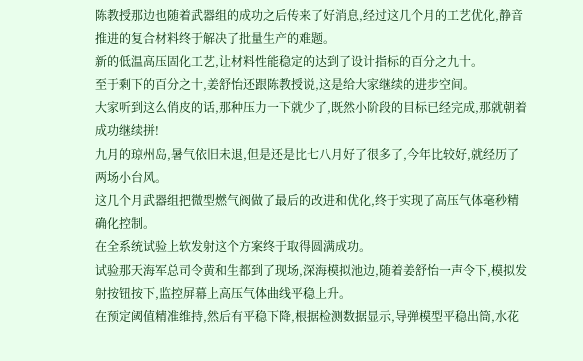陈教授那边也随着武器组的成功之后传来了好消息,经过这几个月的工艺优化,静音推进的复合材料终于解决了批量生产的难题。
新的低温高压固化工艺,让材料性能稳定的达到了设计指标的百分之九十。
至于剩下的百分之十,姜舒怡还跟陈教授说,这是给大家继续的进步空间。
大家听到这么俏皮的话,那种压力一下就少了,既然小阶段的目标已经完成,那就朝着成功继续拼!
九月的琼州岛,暑气依旧未退,但是还是比七八月好了很多了,今年比较好,就经历了两场小台风。
这几个月武器组把微型燃气阀做了最后的改进和优化,终于实现了高压气体毫秒精确化控制。
在全系统试验上软发射这个方案终于取得圆满成功。
试验那天海军总司令黄和生都到了现场,深海模拟池边,随着姜舒怡一声令下,模拟发射按钮按下,监控屏幕上高压气体曲线平稳上升。
在预定阈值精准维持,然后有平稳下降,根据检测数据显示,导弹模型平稳出筒,水花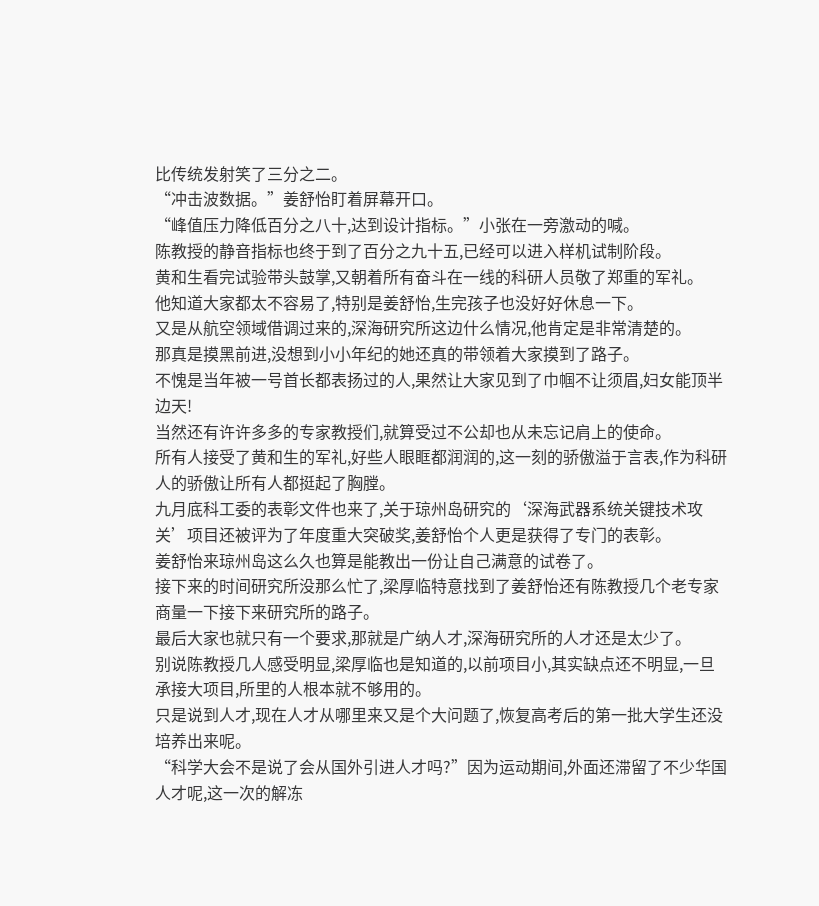比传统发射笑了三分之二。
“冲击波数据。”姜舒怡盯着屏幕开口。
“峰值压力降低百分之八十,达到设计指标。”小张在一旁激动的喊。
陈教授的静音指标也终于到了百分之九十五,已经可以进入样机试制阶段。
黄和生看完试验带头鼓掌,又朝着所有奋斗在一线的科研人员敬了郑重的军礼。
他知道大家都太不容易了,特别是姜舒怡,生完孩子也没好好休息一下。
又是从航空领域借调过来的,深海研究所这边什么情况,他肯定是非常清楚的。
那真是摸黑前进,没想到小小年纪的她还真的带领着大家摸到了路子。
不愧是当年被一号首长都表扬过的人,果然让大家见到了巾帼不让须眉,妇女能顶半边天!
当然还有许许多多的专家教授们,就算受过不公却也从未忘记肩上的使命。
所有人接受了黄和生的军礼,好些人眼眶都润润的,这一刻的骄傲溢于言表,作为科研人的骄傲让所有人都挺起了胸膛。
九月底科工委的表彰文件也来了,关于琼州岛研究的‘深海武器系统关键技术攻关’项目还被评为了年度重大突破奖,姜舒怡个人更是获得了专门的表彰。
姜舒怡来琼州岛这么久也算是能教出一份让自己满意的试卷了。
接下来的时间研究所没那么忙了,梁厚临特意找到了姜舒怡还有陈教授几个老专家商量一下接下来研究所的路子。
最后大家也就只有一个要求,那就是广纳人才,深海研究所的人才还是太少了。
别说陈教授几人感受明显,梁厚临也是知道的,以前项目小,其实缺点还不明显,一旦承接大项目,所里的人根本就不够用的。
只是说到人才,现在人才从哪里来又是个大问题了,恢复高考后的第一批大学生还没培养出来呢。
“科学大会不是说了会从国外引进人才吗?”因为运动期间,外面还滞留了不少华国人才呢,这一次的解冻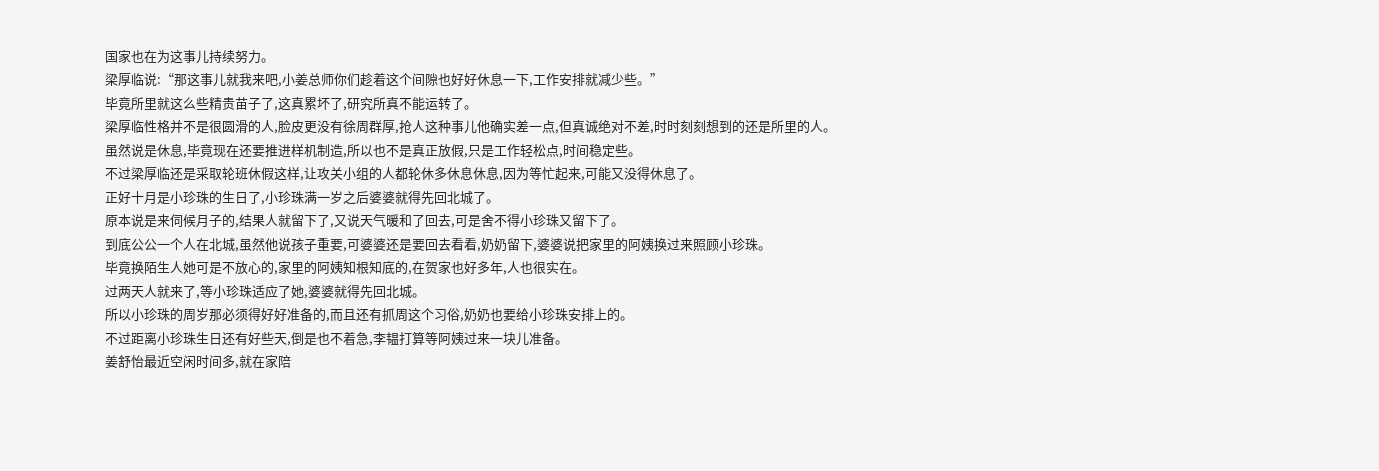国家也在为这事儿持续努力。
梁厚临说:“那这事儿就我来吧,小姜总师你们趁着这个间隙也好好休息一下,工作安排就减少些。”
毕竟所里就这么些精贵苗子了,这真累坏了,研究所真不能运转了。
梁厚临性格并不是很圆滑的人,脸皮更没有徐周群厚,抢人这种事儿他确实差一点,但真诚绝对不差,时时刻刻想到的还是所里的人。
虽然说是休息,毕竟现在还要推进样机制造,所以也不是真正放假,只是工作轻松点,时间稳定些。
不过梁厚临还是采取轮班休假这样,让攻关小组的人都轮休多休息休息,因为等忙起来,可能又没得休息了。
正好十月是小珍珠的生日了,小珍珠满一岁之后婆婆就得先回北城了。
原本说是来伺候月子的,结果人就留下了,又说天气暖和了回去,可是舍不得小珍珠又留下了。
到底公公一个人在北城,虽然他说孩子重要,可婆婆还是要回去看看,奶奶留下,婆婆说把家里的阿姨换过来照顾小珍珠。
毕竟换陌生人她可是不放心的,家里的阿姨知根知底的,在贺家也好多年,人也很实在。
过两天人就来了,等小珍珠适应了她,婆婆就得先回北城。
所以小珍珠的周岁那必须得好好准备的,而且还有抓周这个习俗,奶奶也要给小珍珠安排上的。
不过距离小珍珠生日还有好些天,倒是也不着急,李韫打算等阿姨过来一块儿准备。
姜舒怡最近空闲时间多,就在家陪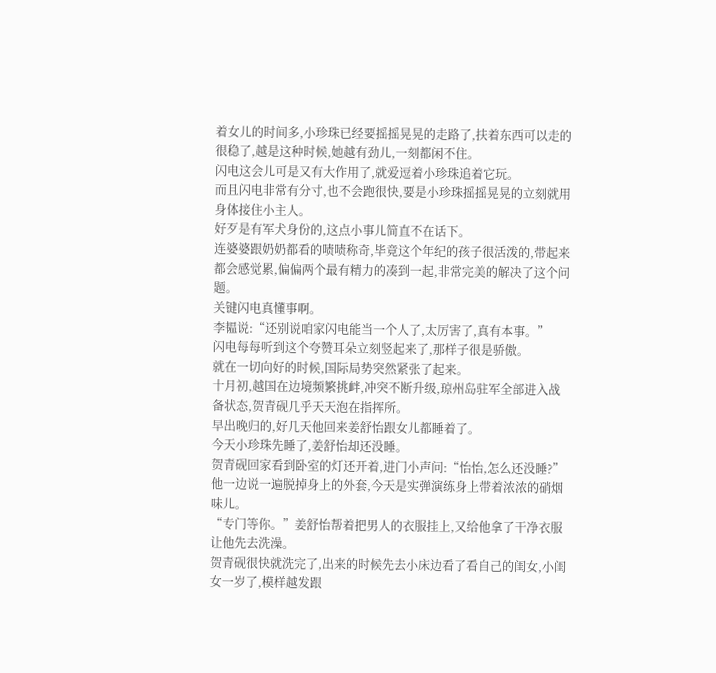着女儿的时间多,小珍珠已经要摇摇晃晃的走路了,扶着东西可以走的很稳了,越是这种时候,她越有劲儿,一刻都闲不住。
闪电这会儿可是又有大作用了,就爱逗着小珍珠追着它玩。
而且闪电非常有分寸,也不会跑很快,要是小珍珠摇摇晃晃的立刻就用身体接住小主人。
好歹是有军犬身份的,这点小事儿简直不在话下。
连婆婆跟奶奶都看的啧啧称奇,毕竟这个年纪的孩子很活泼的,带起来都会感觉累,偏偏两个最有精力的凑到一起,非常完美的解决了这个问题。
关键闪电真懂事啊。
李韫说:“还别说咱家闪电能当一个人了,太厉害了,真有本事。”
闪电每每听到这个夸赞耳朵立刻竖起来了,那样子很是骄傲。
就在一切向好的时候,国际局势突然紧张了起来。
十月初,越国在边境频繁挑衅,冲突不断升级,琼州岛驻军全部进入战备状态,贺青砚几乎天天泡在指挥所。
早出晚归的,好几天他回来姜舒怡跟女儿都睡着了。
今天小珍珠先睡了,姜舒怡却还没睡。
贺青砚回家看到卧室的灯还开着,进门小声问:“怡怡,怎么还没睡?”
他一边说一遍脱掉身上的外套,今天是实弹演练身上带着浓浓的硝烟味儿。
“专门等你。”姜舒怡帮着把男人的衣服挂上,又给他拿了干净衣服让他先去洗澡。
贺青砚很快就洗完了,出来的时候先去小床边看了看自己的闺女,小闺女一岁了,模样越发跟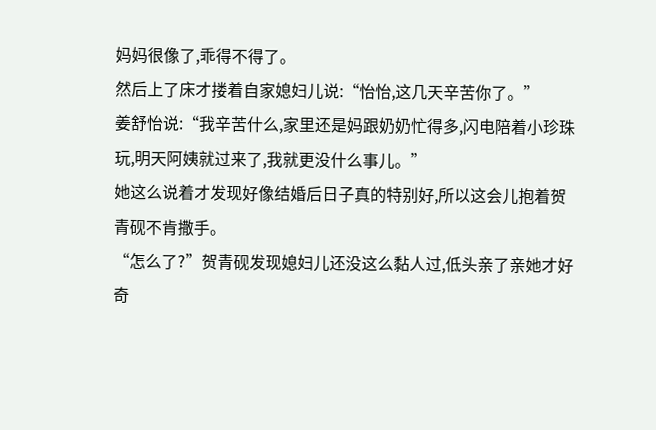妈妈很像了,乖得不得了。
然后上了床才搂着自家媳妇儿说:“怡怡,这几天辛苦你了。”
姜舒怡说:“我辛苦什么,家里还是妈跟奶奶忙得多,闪电陪着小珍珠玩,明天阿姨就过来了,我就更没什么事儿。”
她这么说着才发现好像结婚后日子真的特别好,所以这会儿抱着贺青砚不肯撒手。
“怎么了?”贺青砚发现媳妇儿还没这么黏人过,低头亲了亲她才好奇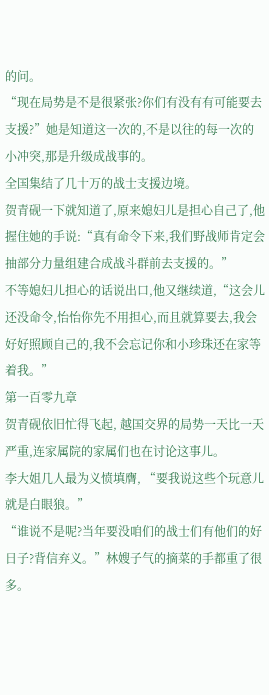的问。
“现在局势是不是很紧张?你们有没有有可能要去支援?”她是知道这一次的,不是以往的每一次的小冲突,那是升级成战事的。
全国集结了几十万的战士支援边境。
贺青砚一下就知道了,原来媳妇儿是担心自己了,他握住她的手说:“真有命令下来,我们野战师肯定会抽部分力量组建合成战斗群前去支援的。”
不等媳妇儿担心的话说出口,他又继续道,“这会儿还没命令,怡怡你先不用担心,而且就算要去,我会好好照顾自己的,我不会忘记你和小珍珠还在家等着我。”
第一百零九章
贺青砚依旧忙得飞起, 越国交界的局势一天比一天严重,连家属院的家属们也在讨论这事儿。
李大姐几人最为义愤填膺, “要我说这些个玩意儿就是白眼狼。”
“谁说不是呢?当年要没咱们的战士们有他们的好日子?背信弃义。”林嫂子气的摘菜的手都重了很多。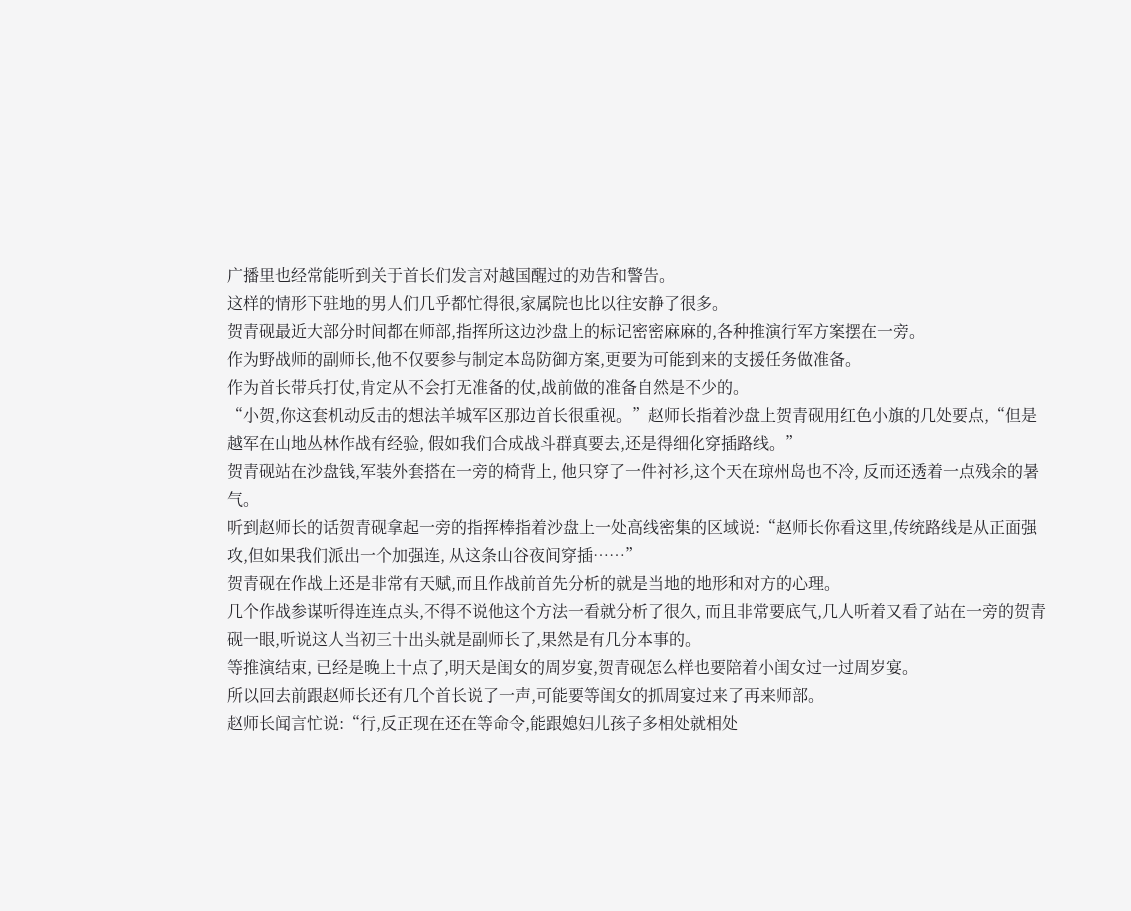广播里也经常能听到关于首长们发言对越国醒过的劝告和警告。
这样的情形下驻地的男人们几乎都忙得很,家属院也比以往安静了很多。
贺青砚最近大部分时间都在师部,指挥所这边沙盘上的标记密密麻麻的,各种推演行军方案摆在一旁。
作为野战师的副师长,他不仅要参与制定本岛防御方案,更要为可能到来的支援任务做准备。
作为首长带兵打仗,肯定从不会打无准备的仗,战前做的准备自然是不少的。
“小贺,你这套机动反击的想法羊城军区那边首长很重视。”赵师长指着沙盘上贺青砚用红色小旗的几处要点,“但是越军在山地丛林作战有经验, 假如我们合成战斗群真要去,还是得细化穿插路线。”
贺青砚站在沙盘钱,军装外套搭在一旁的椅背上, 他只穿了一件衬衫,这个天在琼州岛也不冷, 反而还透着一点残余的暑气。
听到赵师长的话贺青砚拿起一旁的指挥棒指着沙盘上一处高线密集的区域说:“赵师长你看这里,传统路线是从正面强攻,但如果我们派出一个加强连, 从这条山谷夜间穿插……”
贺青砚在作战上还是非常有天赋,而且作战前首先分析的就是当地的地形和对方的心理。
几个作战参谋听得连连点头,不得不说他这个方法一看就分析了很久, 而且非常要底气,几人听着又看了站在一旁的贺青砚一眼,听说这人当初三十出头就是副师长了,果然是有几分本事的。
等推演结束, 已经是晚上十点了,明天是闺女的周岁宴,贺青砚怎么样也要陪着小闺女过一过周岁宴。
所以回去前跟赵师长还有几个首长说了一声,可能要等闺女的抓周宴过来了再来师部。
赵师长闻言忙说:“行,反正现在还在等命令,能跟媳妇儿孩子多相处就相处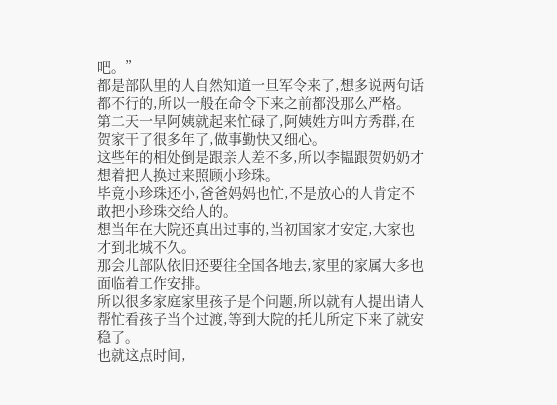吧。”
都是部队里的人自然知道一旦军令来了,想多说两句话都不行的,所以一般在命令下来之前都没那么严格。
第二天一早阿姨就起来忙碌了,阿姨姓方叫方秀群,在贺家干了很多年了,做事勤快又细心。
这些年的相处倒是跟亲人差不多,所以李韫跟贺奶奶才想着把人换过来照顾小珍珠。
毕竟小珍珠还小,爸爸妈妈也忙,不是放心的人肯定不敢把小珍珠交给人的。
想当年在大院还真出过事的,当初国家才安定,大家也才到北城不久。
那会儿部队依旧还要往全国各地去,家里的家属大多也面临着工作安排。
所以很多家庭家里孩子是个问题,所以就有人提出请人帮忙看孩子当个过渡,等到大院的托儿所定下来了就安稳了。
也就这点时间,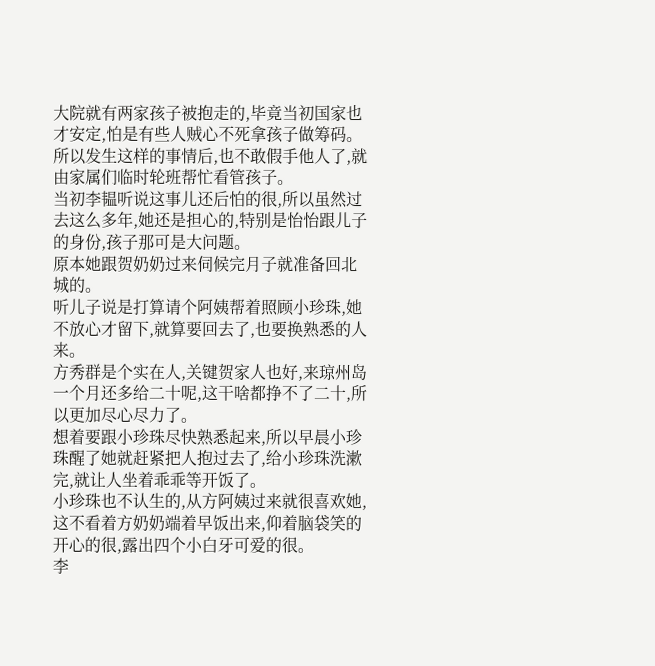大院就有两家孩子被抱走的,毕竟当初国家也才安定,怕是有些人贼心不死拿孩子做筹码。
所以发生这样的事情后,也不敢假手他人了,就由家属们临时轮班帮忙看管孩子。
当初李韫听说这事儿还后怕的很,所以虽然过去这么多年,她还是担心的,特别是怡怡跟儿子的身份,孩子那可是大问题。
原本她跟贺奶奶过来伺候完月子就准备回北城的。
听儿子说是打算请个阿姨帮着照顾小珍珠,她不放心才留下,就算要回去了,也要换熟悉的人来。
方秀群是个实在人,关键贺家人也好,来琼州岛一个月还多给二十呢,这干啥都挣不了二十,所以更加尽心尽力了。
想着要跟小珍珠尽快熟悉起来,所以早晨小珍珠醒了她就赶紧把人抱过去了,给小珍珠洗漱完,就让人坐着乖乖等开饭了。
小珍珠也不认生的,从方阿姨过来就很喜欢她,这不看着方奶奶端着早饭出来,仰着脑袋笑的开心的很,露出四个小白牙可爱的很。
李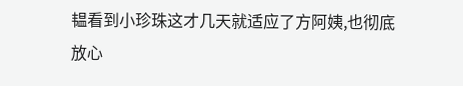韫看到小珍珠这才几天就适应了方阿姨,也彻底放心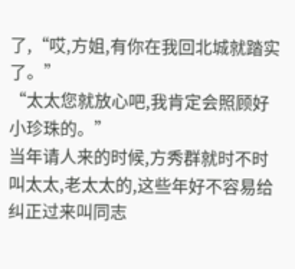了,“哎,方姐,有你在我回北城就踏实了。”
“太太您就放心吧,我肯定会照顾好小珍珠的。”
当年请人来的时候,方秀群就时不时叫太太,老太太的,这些年好不容易给纠正过来叫同志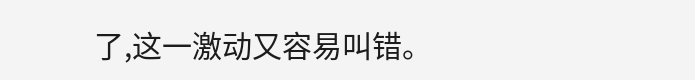了,这一激动又容易叫错。